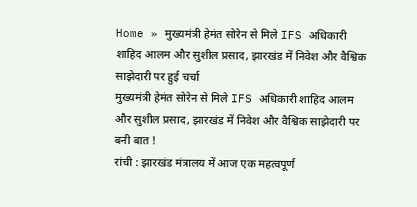Home » मुख्यमंत्री हेमंत सोरेन से मिले IFS अधिकारी शाहिद आलम और सुशील प्रसाद, झारखंड में निवेश और वैश्विक साझेदारी पर हुई चर्चा
मुख्यमंत्री हेमंत सोरेन से मिले IFS अधिकारी शाहिद आलम और सुशील प्रसाद, झारखंड में निवेश और वैश्विक साझेदारी पर बनी बात !
रांची : झारखंड मंत्रालय में आज एक महत्वपूर्ण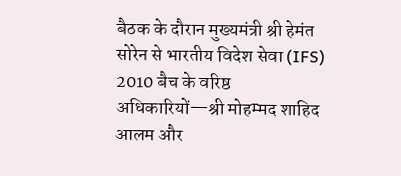बैठक के दौरान मुख्यमंत्री श्री हेमंत सोरेन से भारतीय विदेश सेवा (IFS) 2010 बैच के वरिष्ठ अधिकारियों—श्री मोहम्मद शाहिद आलम और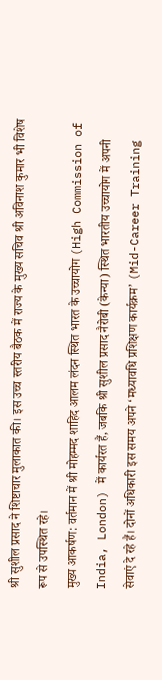श्री सुशील प्रसाद ने शिष्टाचार मुलाकात की। इस उच्च स्तरीय बैठक में राज्य के मुख्य सचिव श्री अविनाश कुमार भी विशेष रूप से उपस्थित रहे।
मुख्य आकर्षण: वर्तमान में श्री मोहम्मद शाहिद आलम लंदन स्थित भारत के उच्चायोग (High Commission of India, London) में कार्यरत हैं, जबकि श्री सुशील प्रसाद नैरोबी (केन्या) स्थित भारतीय उच्चायोग में अपनी सेवाएं दे रहे हैं। दोनों अधिकारी इस समय अपने ‘मध्यावधि प्रशिक्षण कार्यक्रम’ (Mid-Career Training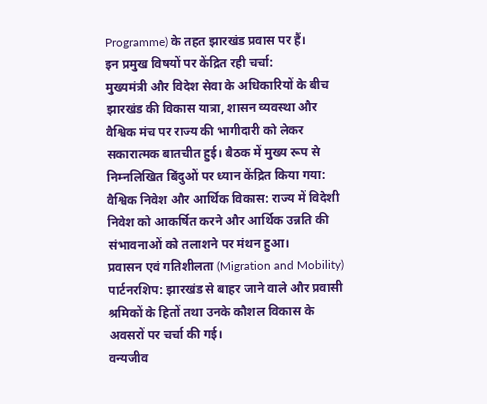Programme) के तहत झारखंड प्रवास पर हैं।
इन प्रमुख विषयों पर केंद्रित रही चर्चा:
मुख्यमंत्री और विदेश सेवा के अधिकारियों के बीच झारखंड की विकास यात्रा, शासन व्यवस्था और वैश्विक मंच पर राज्य की भागीदारी को लेकर सकारात्मक बातचीत हुई। बैठक में मुख्य रूप से निम्नलिखित बिंदुओं पर ध्यान केंद्रित किया गया:
वैश्विक निवेश और आर्थिक विकास: राज्य में विदेशी निवेश को आकर्षित करने और आर्थिक उन्नति की संभावनाओं को तलाशने पर मंथन हुआ।
प्रवासन एवं गतिशीलता (Migration and Mobility) पार्टनरशिप: झारखंड से बाहर जाने वाले और प्रवासी श्रमिकों के हितों तथा उनके कौशल विकास के अवसरों पर चर्चा की गई।
वन्यजीव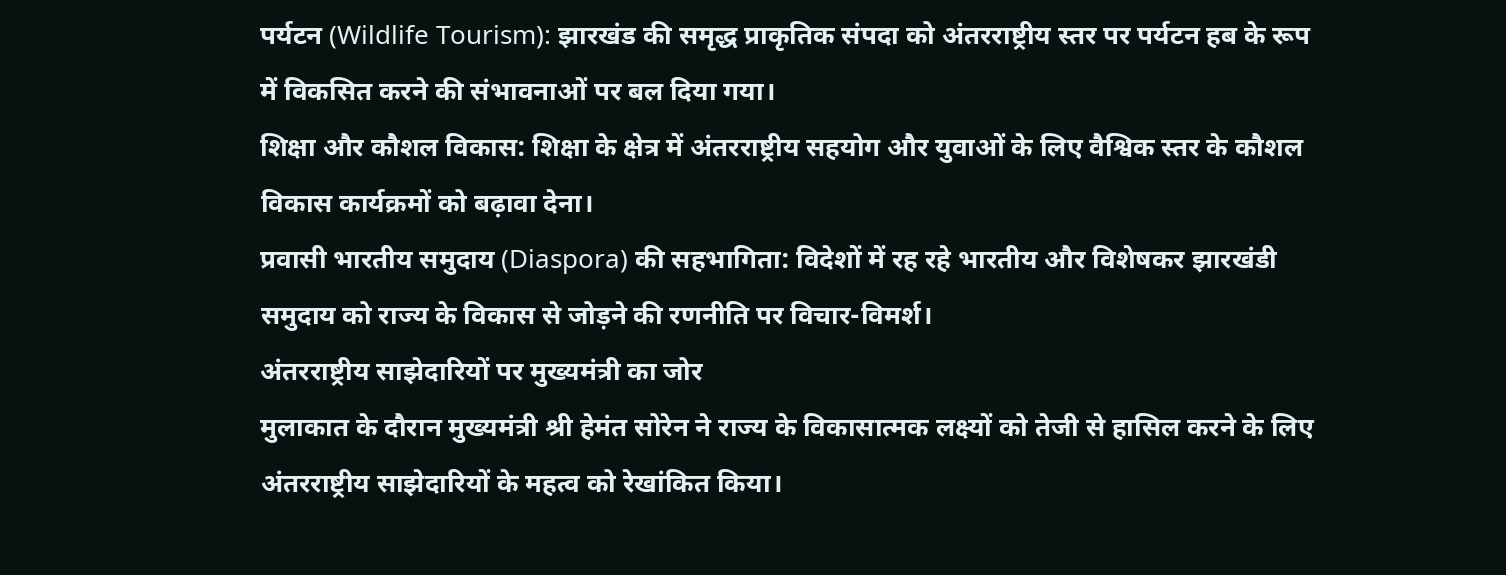पर्यटन (Wildlife Tourism): झारखंड की समृद्ध प्राकृतिक संपदा को अंतरराष्ट्रीय स्तर पर पर्यटन हब के रूप में विकसित करने की संभावनाओं पर बल दिया गया।
शिक्षा और कौशल विकास: शिक्षा के क्षेत्र में अंतरराष्ट्रीय सहयोग और युवाओं के लिए वैश्विक स्तर के कौशल विकास कार्यक्रमों को बढ़ावा देना।
प्रवासी भारतीय समुदाय (Diaspora) की सहभागिता: विदेशों में रह रहे भारतीय और विशेषकर झारखंडी समुदाय को राज्य के विकास से जोड़ने की रणनीति पर विचार-विमर्श।
अंतरराष्ट्रीय साझेदारियों पर मुख्यमंत्री का जोर
मुलाकात के दौरान मुख्यमंत्री श्री हेमंत सोरेन ने राज्य के विकासात्मक लक्ष्यों को तेजी से हासिल करने के लिए अंतरराष्ट्रीय साझेदारियों के महत्व को रेखांकित किया।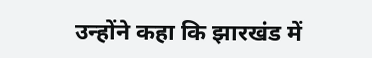उन्होंने कहा कि झारखंड में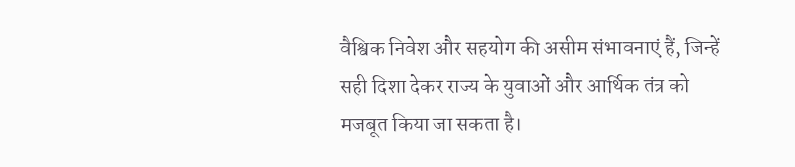वैश्विक निवेश और सहयोग की असीम संभावनाएं हैं, जिन्हें सही दिशा देकर राज्य के युवाओं और आर्थिक तंत्र को मजबूत किया जा सकता है।